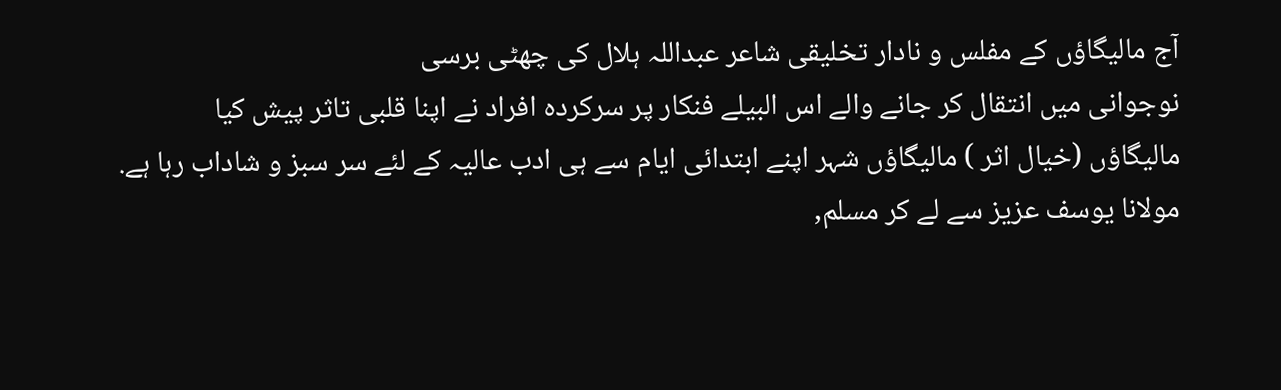آج مالیگاؤں کے مفلس و نادار تخلیقی شاعر عبداللہ ہلال کی چھٹی برسی
نوجوانی میں انتقال کر جانے والے اس البیلے فنکار پر سرکردہ افراد نے اپنا قلبی تاثر پیش کیا
مالیگاؤں (خیال اثر ) مالیگاؤں شہر اپنے ابتدائی ایام سے ہی ادب عالیہ کے لئے سر سبز و شاداب رہا ہے. مولانا یوسف عزیز سے لے کر مسلم,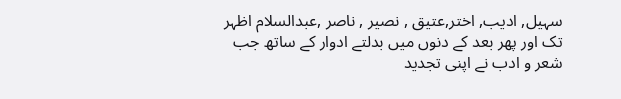سہیل, ادیب, اختر,عتیق , نصیر , ناصر ,عبدالسلام اظہر تک اور پھر بعد کے دنوں میں بدلتے ادوار کے ساتھ جب شعر و ادب نے اپنی تجدید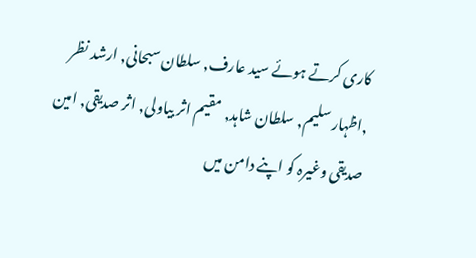کاری کرتے ہوئے سید عارف, سلطان سبحانی, ارشد نظر ,اظہار سلیم, سلطان شاہد, مقیم اثر بیاولی, اثر صدیقی, امین صدیقی وغیرہ کو اپنے دامن میں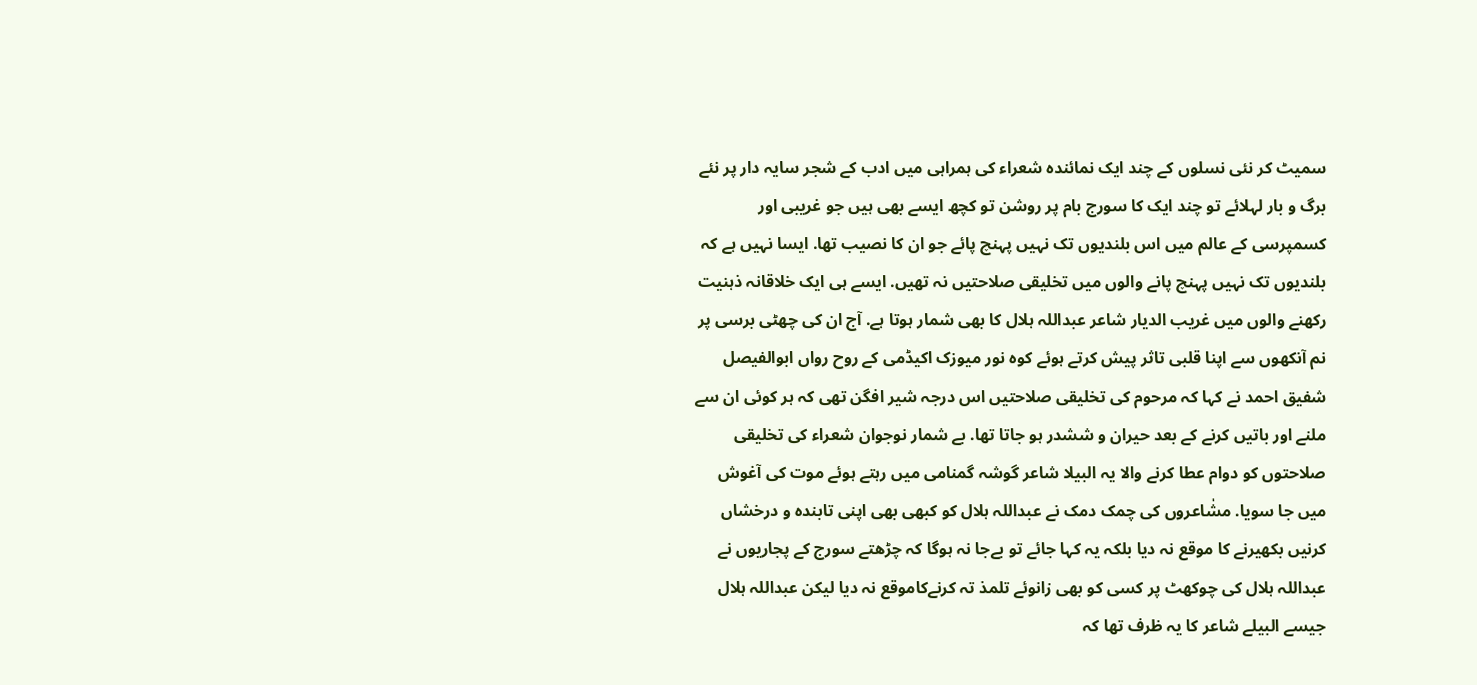سمیٹ کر نئی نسلوں کے چند ایک نمائندہ شعراء کی ہمراہی میں ادب کے شجر سایہ دار پر نئے برگ و بار لہلائے تو چند ایک کا سورج بام پر روشن تو کچھ ایسے بھی ہیں جو غریبی اور کسمپرسی کے عالم میں اس بلندیوں تک نہیں پہنچ پائے جو ان کا نصیب تھا. ایسا نہیں ہے کہ بلندیوں تک نہیں پہنچ پانے والوں میں تخلیقی صلاحتیں نہ تھیں. ایسے ہی ایک خلاقانہ ذہنیت رکھنے والوں میں غریب الدیار شاعر عبداللہ ہلال کا بھی شمار ہوتا ہے. آج ان کی چھٹی برسی پر نم آنکھوں سے اپنا قلبی تاثر پیش کرتے ہوئے کوہ نور میوزک اکیڈمی کے روح رواں ابوالفیصل شفیق احمد نے کہا کہ مرحوم کی تخلیقی صلاحتیں اس درجہ شیر افگن تھی کہ ہر کوئی ان سے ملنے اور باتیں کرنے کے بعد حیران و ششدر ہو جاتا تھا. بے شمار نوجوان شعراء کی تخلیقی صلاحتوں کو دوام عطا کرنے والا یہ البیلا شاعر گوشہ گمنامی میں رہتے ہوئے موت کی آغوش میں جا سویا. مشٰاعروں کی چمک دمک نے عبداللہ ہلال کو کبھی بھی اپنی تابندہ و درخشاں کرنیں بکھیرنے کا موقع نہ دیا بلکہ یہ کہا جائے تو بےجا نہ ہوگا کہ چڑھتے سورج کے پجاریوں نے عبداللہ ہلال کی چوکھٹ پر کسی کو بھی زانوئے تلمذ تہ کرنےکاموقع نہ دیا لیکن عبداللہ ہلال جیسے البیلے شاعر کا یہ ظرف تھا کہ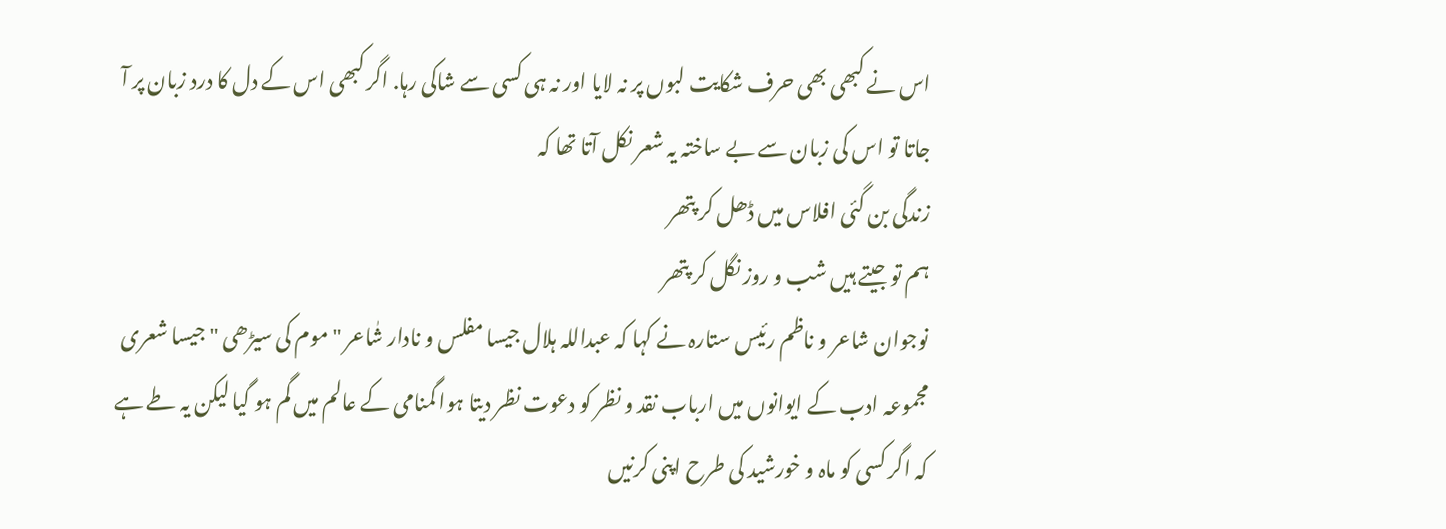اس نے کبھی بھی حرف شکایت لبوں پر نہ لایا اور نہ ہی کسی سے شاکی رہا. اگر کبھی اس کے دل کا درد زبان پر آ جاتا تو اس کی زبان سے بے ساختہ یہ شعر نکل آتا تھا کہ
زندگی بن گئی افلاس میں ڈھل کر پتھر
ہم تو جیتے ہیں شب و روز نگل کر پتھر
نوجوان شاعر و ناظم رئیس ستارہ نے کہا کہ عبداللہ ہلال جیسا مفلس و نادار شٰاعر "موم کی سیڑھی "جیسا شعری مجموعہ ادب کے ایوانوں میں ارباب نقد و نظر کو دعوت نظر دیتا ہوا گمنامی کے عالم میں گم ہو گیا لیکن یہ طے ہے کہ اگر کسی کو ماہ و خورشید کی طرح اپنی کرنیں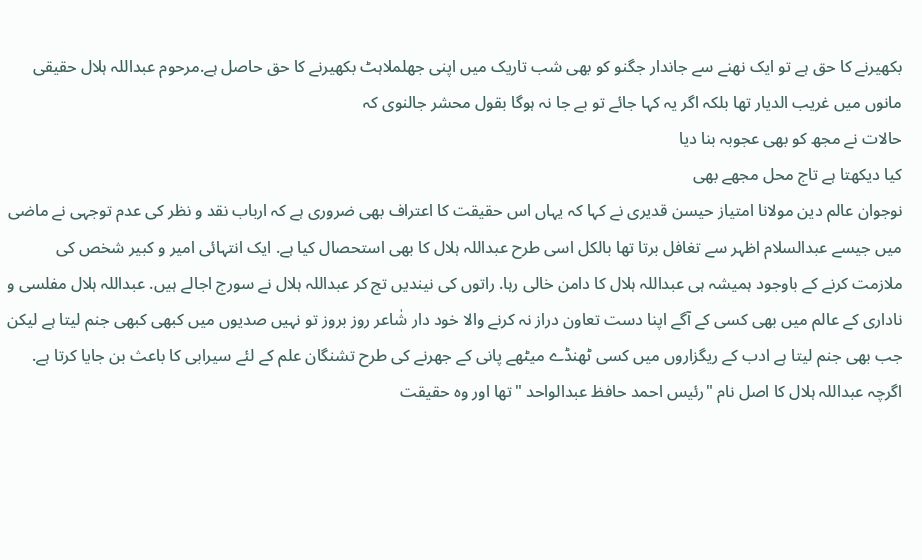بکھیرنے کا حق ہے تو ایک نھنے سے جاندار جگنو کو بھی شب تاریک میں اپنی جھلملاہٹ بکھیرنے کا حق حاصل ہے.مرحوم عبداللہ ہلال حقیقی مانوں میں غریب الدیار تھا بلکہ اگر یہ کہا جائے تو بے جا نہ ہوگا بقول محشر جالنوی کہ
حالات نے مجھ کو بھی عجوبہ بنا دیا
کیا دیکھتا ہے تاج محل مجھے بھی
نوجوان عالم دین مولانا امتیاز حیسن قدیری نے کہا کہ یہاں اس حقیقت کا اعتراف بھی ضروری ہے کہ ارباب نقد و نظر کی عدم توجہی نے ماضی میں جیسے عبدالسلام اظہر سے تغافل برتا تھا بالکل اسی طرح عبداللہ ہلال کا بھی استحصال کیا ہے. ایک انتہائی امیر و کبیر شخص کی ملازمت کرنے کے باوجود ہمیشہ ہی عبداللہ ہلال کا دامن خالی رہا. راتوں کی نیندیں تج کر عبداللہ ہلال نے سورج اجالے ہیں. عبداللہ ہلال مفلسی و ناداری کے عالم میں بھی کسی کے آگے اپنا دست تعاون دراز نہ کرنے والا خود دار شٰاعر روز بروز تو نہیں صدیوں میں کبھی کبھی جنم لیتا ہے لیکن جب بھی جنم لیتا ہے ادب کے ریگزاروں میں کسی ٹھنڈے میٹھے پانی کے جھرنے کی طرح تشنگان علم کے لئے سیرابی کا باعث بن جایا کرتا ہے. اگرچہ عبداللہ ہلال کا اصل نام "رئیس احمد حافظ عبدالواحد "تھا اور وہ حقیقت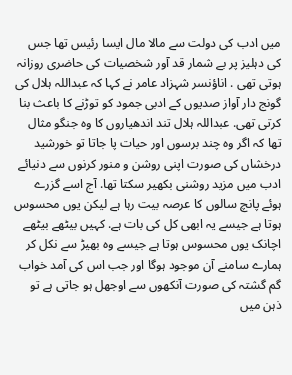میں ادب کی دولت سے مالا مال ایسا رئیس تھا جس کی دہلیز پر بے شمار قد آور شخصیات کی حاضری روزانہ ہوتی تھی . اناؤنسر شہزاد عامر نے کہا کہ عبداللہ ہلال کی گونج دار آواز صدیوں کے ادبی جمود کو توڑنے کا باعث بنا کرتی تھی. عبداللہ ہلال تند اندھیاروں کا وہ جنگو مثال تھا کہ اگر وہ چند برسوں اور حیات پا جاتا تو خورشید درخشاں کی صورت اپنی روشن و منور کرنوں سے دنیائے ادب میں مزید روشنی بکھیر سکتا تھا. آج اسے گزرے ہوئے پانچ سالوں کا عرصہ بیت رہا ہے لیکن یوں محسوس ہوتا ہے جیسے یہ ابھی کل کی بات ہے. کہیں بیٹھے بیٹھے اچانک یوں محسوس ہوتا ہے جیسے وہ بھیڑ سے نکل کر ہمارے سامنے آن موجود ہوگا اور جب اس کی آمد خواب گم گشتہ کی صورت آنکھوں سے اوجھل ہو جاتی ہے تو ذہن میں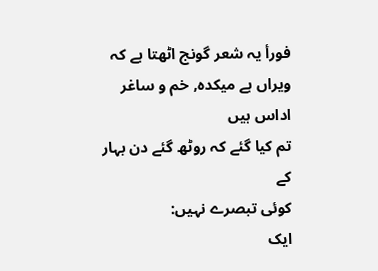فورأ یہ شعر گونج اٹھتا ہے کہ
ویراں ہے میکدہ, خم و ساغر اداس ہیں
تم کیا گئے کہ روٹھ گئے دن بہار کے
کوئی تبصرے نہیں:
ایک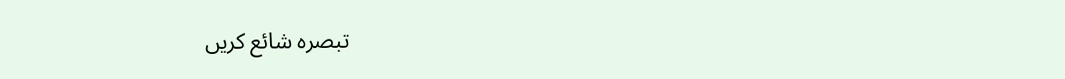تبصرہ شائع کریں